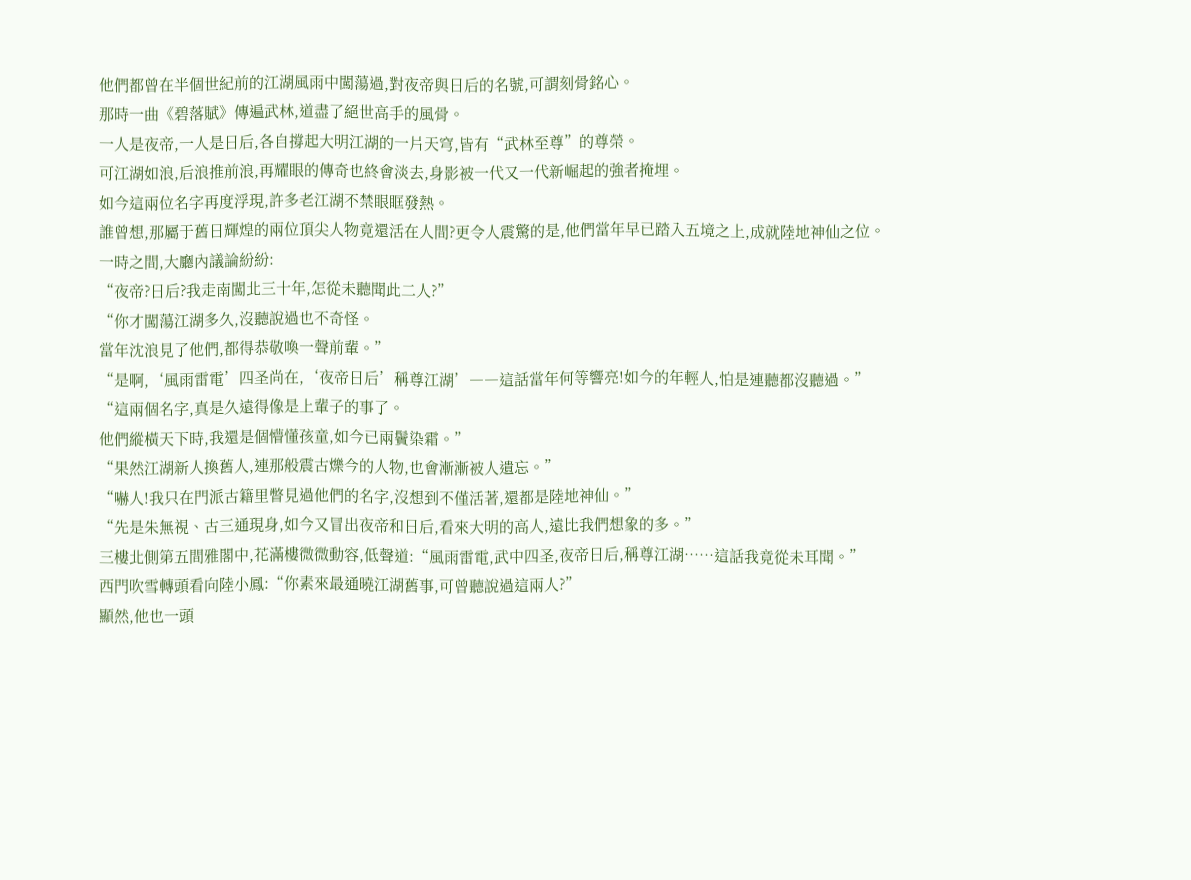他們都曾在半個世紀前的江湖風雨中闖蕩過,對夜帝與日后的名號,可謂刻骨銘心。
那時一曲《碧落賦》傳遍武林,道盡了絕世高手的風骨。
一人是夜帝,一人是日后,各自撐起大明江湖的一片天穹,皆有“武林至尊”的尊榮。
可江湖如浪,后浪推前浪,再耀眼的傳奇也終會淡去,身影被一代又一代新崛起的強者掩埋。
如今這兩位名字再度浮現,許多老江湖不禁眼眶發熱。
誰曾想,那屬于舊日輝煌的兩位頂尖人物竟還活在人間?更令人震驚的是,他們當年早已踏入五境之上,成就陸地神仙之位。
一時之間,大廳內議論紛紛:
“夜帝?日后?我走南闖北三十年,怎從未聽聞此二人?”
“你才闖蕩江湖多久,沒聽說過也不奇怪。
當年沈浪見了他們,都得恭敬喚一聲前輩。”
“是啊,‘風雨雷電’四圣尚在,‘夜帝日后’稱尊江湖’――這話當年何等響亮!如今的年輕人,怕是連聽都沒聽過。”
“這兩個名字,真是久遠得像是上輩子的事了。
他們縱橫天下時,我還是個懵懂孩童,如今已兩鬢染霜。”
“果然江湖新人換舊人,連那般震古爍今的人物,也會漸漸被人遺忘。”
“嚇人!我只在門派古籍里瞥見過他們的名字,沒想到不僅活著,還都是陸地神仙。”
“先是朱無視、古三通現身,如今又冒出夜帝和日后,看來大明的高人,遠比我們想象的多。”
三樓北側第五間雅閣中,花滿樓微微動容,低聲道:“風雨雷電,武中四圣,夜帝日后,稱尊江湖……這話我竟從未耳聞。”
西門吹雪轉頭看向陸小鳳:“你素來最通曉江湖舊事,可曾聽說過這兩人?”
顯然,他也一頭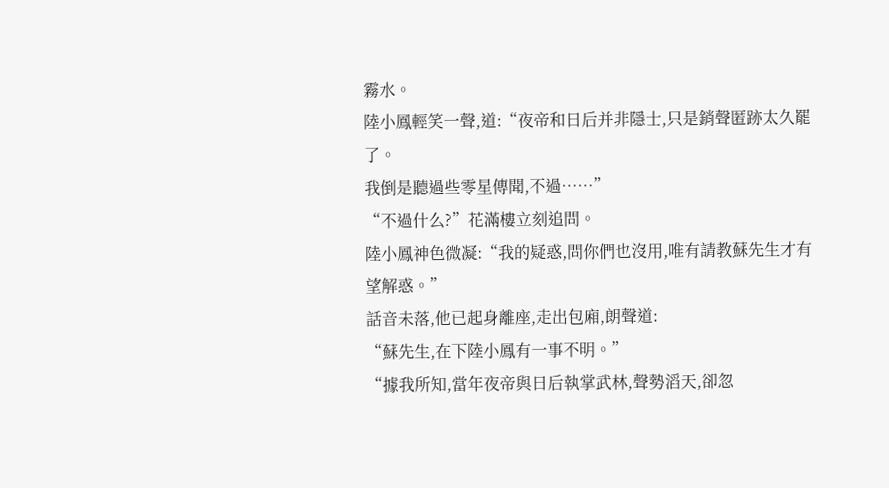霧水。
陸小鳳輕笑一聲,道:“夜帝和日后并非隱士,只是銷聲匿跡太久罷了。
我倒是聽過些零星傳聞,不過……”
“不過什么?”花滿樓立刻追問。
陸小鳳神色微凝:“我的疑惑,問你們也沒用,唯有請教蘇先生才有望解惑。”
話音未落,他已起身離座,走出包廂,朗聲道:
“蘇先生,在下陸小鳳有一事不明。”
“據我所知,當年夜帝與日后執掌武林,聲勢滔天,卻忽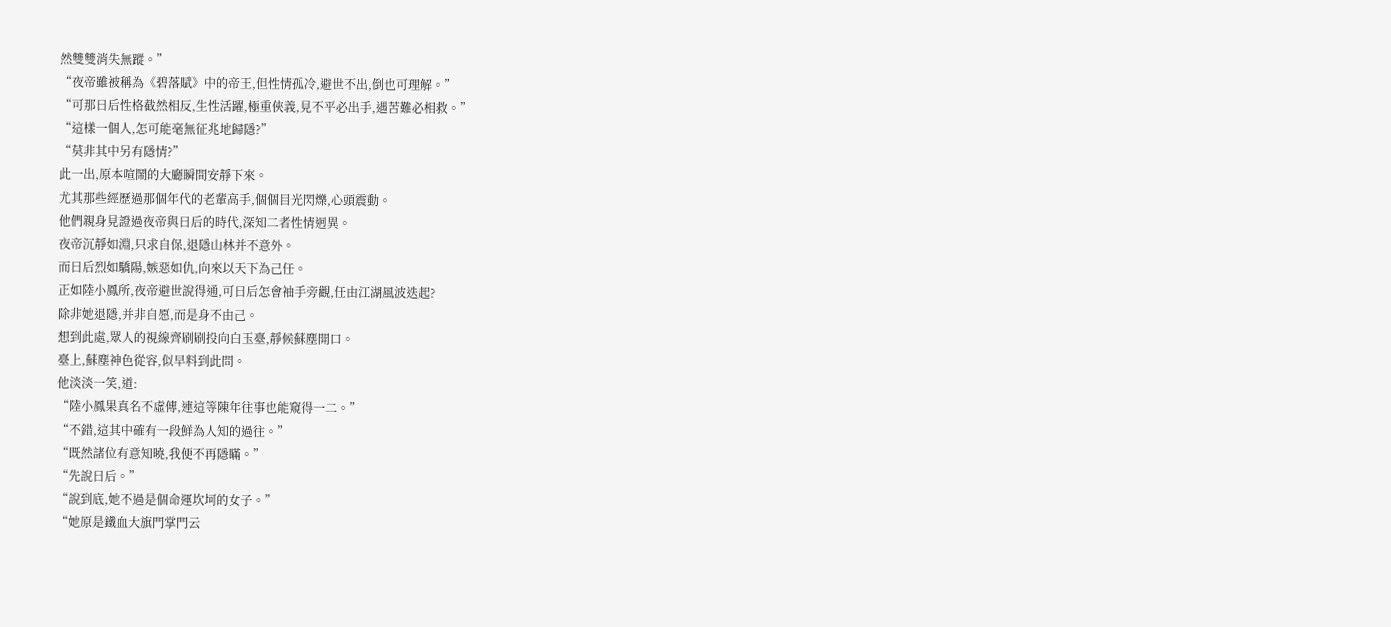然雙雙消失無蹤。”
“夜帝雖被稱為《碧落賦》中的帝王,但性情孤冷,避世不出,倒也可理解。”
“可那日后性格截然相反,生性活躍,極重俠義,見不平必出手,遇苦難必相救。”
“這樣一個人,怎可能毫無征兆地歸隱?”
“莫非其中另有隱情?”
此一出,原本喧鬧的大廳瞬間安靜下來。
尤其那些經歷過那個年代的老輩高手,個個目光閃爍,心頭震動。
他們親身見證過夜帝與日后的時代,深知二者性情迥異。
夜帝沉靜如淵,只求自保,退隱山林并不意外。
而日后烈如驕陽,嫉惡如仇,向來以天下為己任。
正如陸小鳳所,夜帝避世說得通,可日后怎會袖手旁觀,任由江湖風波迭起?
除非她退隱,并非自愿,而是身不由己。
想到此處,眾人的視線齊刷刷投向白玉臺,靜候蘇塵開口。
臺上,蘇塵神色從容,似早料到此問。
他淡淡一笑,道:
“陸小鳳果真名不虛傳,連這等陳年往事也能窺得一二。”
“不錯,這其中確有一段鮮為人知的過往。”
“既然諸位有意知曉,我便不再隱瞞。”
“先說日后。”
“說到底,她不過是個命運坎坷的女子。”
“她原是鐵血大旗門掌門云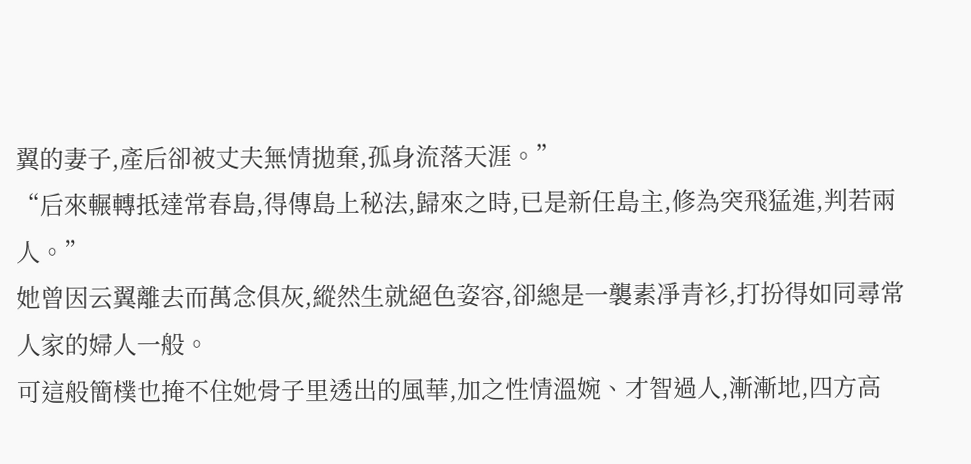翼的妻子,產后卻被丈夫無情拋棄,孤身流落天涯。”
“后來輾轉抵達常春島,得傳島上秘法,歸來之時,已是新任島主,修為突飛猛進,判若兩人。”
她曾因云翼離去而萬念俱灰,縱然生就絕色姿容,卻總是一襲素凈青衫,打扮得如同尋常人家的婦人一般。
可這般簡樸也掩不住她骨子里透出的風華,加之性情溫婉、才智過人,漸漸地,四方高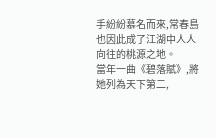手紛紛慕名而來,常春島也因此成了江湖中人人向往的桃源之地。
當年一曲《碧落賦》,將她列為天下第二,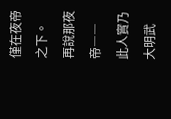僅在夜帝之下。
再說那夜帝――
此人實乃大明武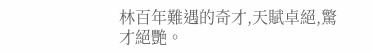林百年難遇的奇才,天賦卓絕,驚才絕艷。